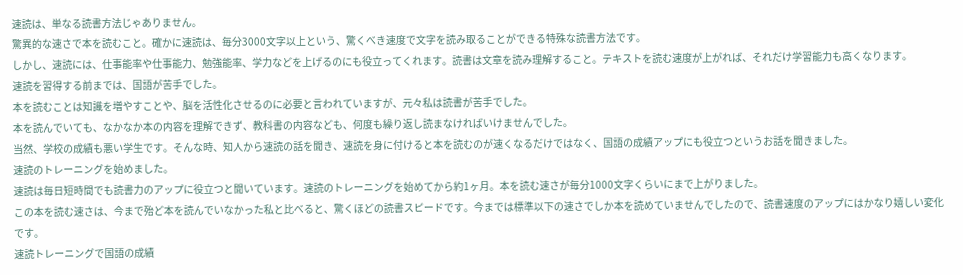速読は、単なる読書方法じゃありません。
驚異的な速さで本を読むこと。確かに速読は、毎分3000文字以上という、驚くべき速度で文字を読み取ることができる特殊な読書方法です。
しかし、速読には、仕事能率や仕事能力、勉強能率、学力などを上げるのにも役立ってくれます。読書は文章を読み理解すること。テキストを読む速度が上がれば、それだけ学習能力も高くなります。
速読を習得する前までは、国語が苦手でした。
本を読むことは知識を増やすことや、脳を活性化させるのに必要と言われていますが、元々私は読書が苦手でした。
本を読んでいても、なかなか本の内容を理解できず、教科書の内容なども、何度も繰り返し読まなければいけませんでした。
当然、学校の成績も悪い学生です。そんな時、知人から速読の話を聞き、速読を身に付けると本を読むのが速くなるだけではなく、国語の成績アップにも役立つというお話を聞きました。
速読のトレーニングを始めました。
速読は毎日短時間でも読書力のアップに役立つと聞いています。速読のトレーニングを始めてから約1ヶ月。本を読む速さが毎分1000文字くらいにまで上がりました。
この本を読む速さは、今まで殆ど本を読んでいなかった私と比べると、驚くほどの読書スピードです。今までは標準以下の速さでしか本を読めていませんでしたので、読書速度のアップにはかなり嬉しい変化です。
速読トレーニングで国語の成績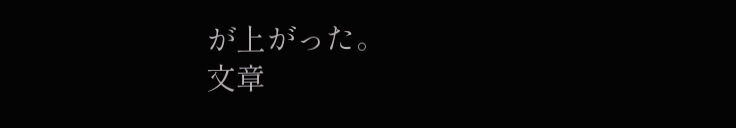が上がった。
文章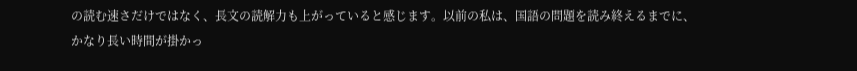の読む速さだけではなく、長文の読解力も上がっていると感じます。以前の私は、国語の問題を読み終えるまでに、かなり長い時間が掛かっ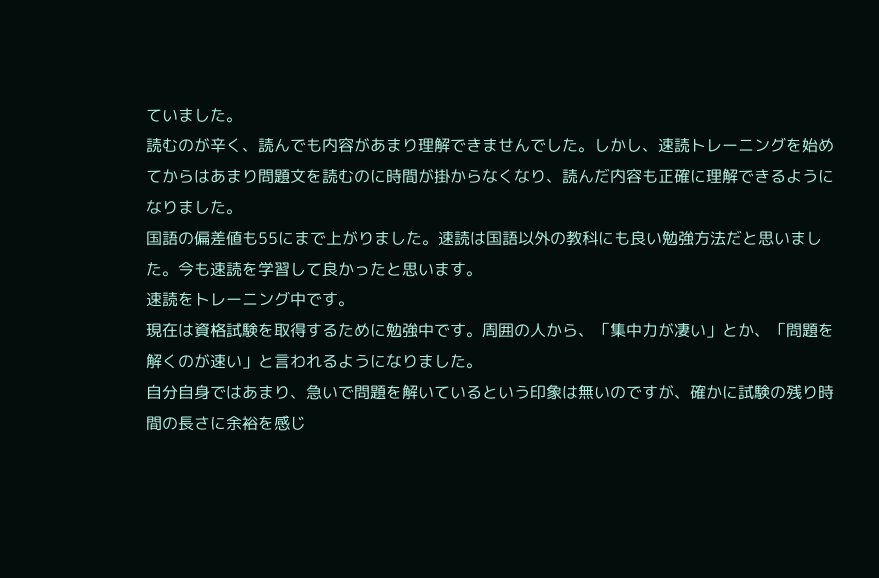ていました。
読むのが辛く、読んでも内容があまり理解できませんでした。しかし、速読トレーニングを始めてからはあまり問題文を読むのに時間が掛からなくなり、読んだ内容も正確に理解できるようになりました。
国語の偏差値も55にまで上がりました。速読は国語以外の教科にも良い勉強方法だと思いました。今も速読を学習して良かったと思います。
速読をトレーニング中です。
現在は資格試験を取得するために勉強中です。周囲の人から、「集中力が凄い」とか、「問題を解くのが速い」と言われるようになりました。
自分自身ではあまり、急いで問題を解いているという印象は無いのですが、確かに試験の残り時間の長さに余裕を感じ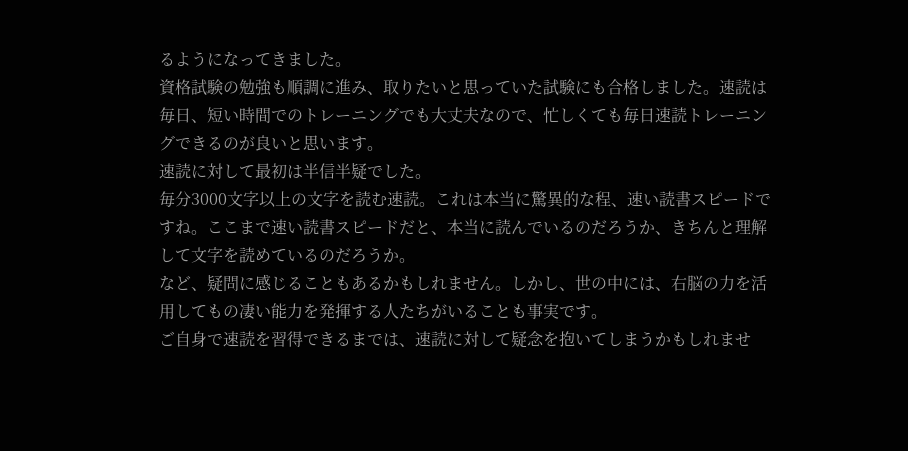るようになってきました。
資格試験の勉強も順調に進み、取りたいと思っていた試験にも合格しました。速読は毎日、短い時間でのトレーニングでも大丈夫なので、忙しくても毎日速読トレーニングできるのが良いと思います。
速読に対して最初は半信半疑でした。
毎分3000文字以上の文字を読む速読。これは本当に驚異的な程、速い読書スピードですね。ここまで速い読書スピードだと、本当に読んでいるのだろうか、きちんと理解して文字を読めているのだろうか。
など、疑問に感じることもあるかもしれません。しかし、世の中には、右脳の力を活用してもの凄い能力を発揮する人たちがいることも事実です。
ご自身で速読を習得できるまでは、速読に対して疑念を抱いてしまうかもしれませ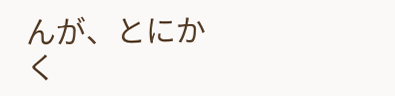んが、とにかく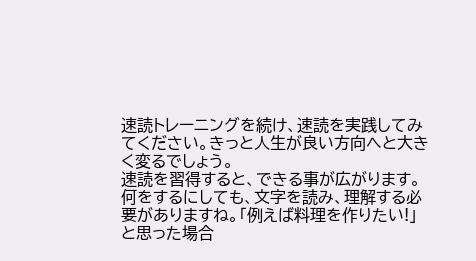速読トレーニングを続け、速読を実践してみてください。きっと人生が良い方向へと大きく変るでしょう。
速読を習得すると、できる事が広がります。
何をするにしても、文字を読み、理解する必要がありますね。「例えば料理を作りたい!」と思った場合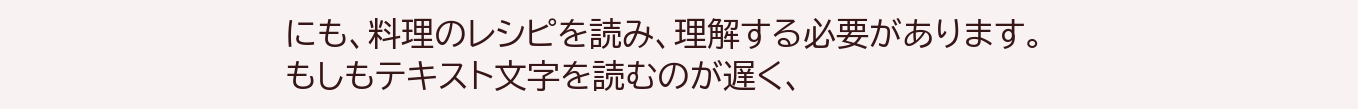にも、料理のレシピを読み、理解する必要があります。
もしもテキスト文字を読むのが遅く、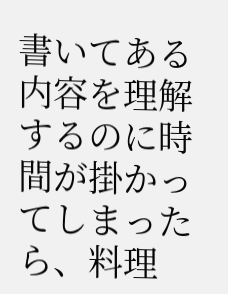書いてある内容を理解するのに時間が掛かってしまったら、料理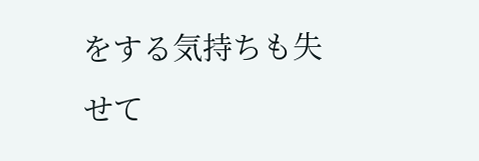をする気持ちも失せて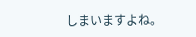しまいますよね。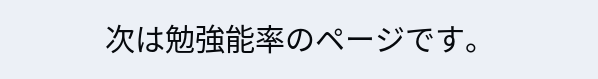次は勉強能率のページです。